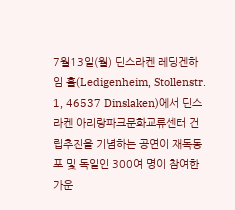7월13일(월) 딘스라켄 레딩겐하임 홀(Ledigenheim, Stollenstr. 1, 46537 Dinslaken)에서 딘스라켄 아리랑파크문화교류센터 건립추진을 기념하는 공연이 재독동포 및 독일인 300여 명이 참여한 가운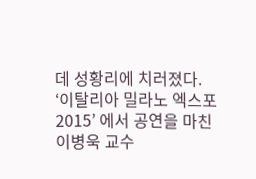데 성황리에 치러졌다.
‘이탈리아 밀라노 엑스포 2015’ 에서 공연을 마친 이병욱 교수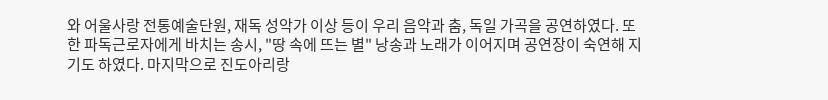와 어울사랑 전통예술단원, 재독 성악가 이상 등이 우리 음악과 춤, 독일 가곡을 공연하였다. 또한 파독근로자에게 바치는 송시, "땅 속에 뜨는 별" 낭송과 노래가 이어지며 공연장이 숙연해 지기도 하였다. 마지막으로 진도아리랑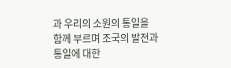과 우리의 소원의 통일을 함께 부르며 조국의 발전과 통일에 대한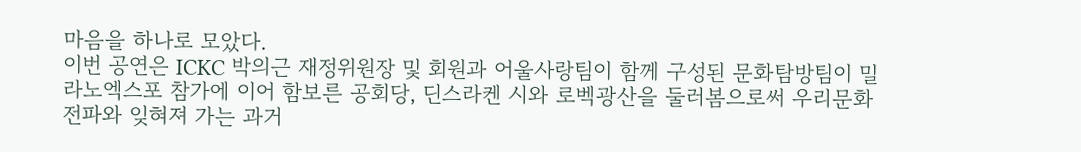마음을 하나로 모았다.
이번 공연은 ICKC 박의근 재정위원장 및 회원과 어울사랑팀이 함께 구성된 문화탐방팀이 밀라노엑스포 참가에 이어 함보른 공회당, 딘스라켄 시와 로벡광산을 둘러봄으로써 우리문화 전파와 잊혀져 가는 과거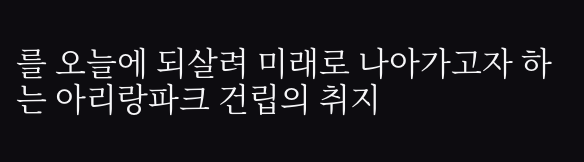를 오늘에 되살려 미래로 나아가고자 하는 아리랑파크 건립의 취지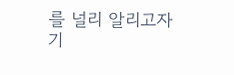를 널리 알리고자 기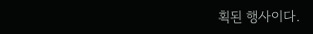획된 행사이다.